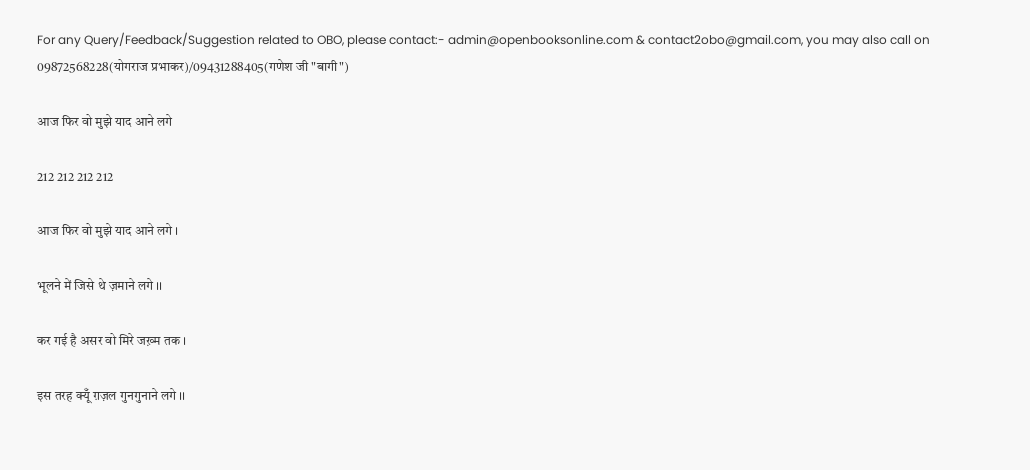For any Query/Feedback/Suggestion related to OBO, please contact:- admin@openbooksonline.com & contact2obo@gmail.com, you may also call on 09872568228(योगराज प्रभाकर)/09431288405(गणेश जी "बागी")

आज फिर वो मुझे याद आने लगे

212 212 212 212

आज फिर वो मुझे याद आने लगे ।

भूलने में जिसे थे ज़माने लगे ।।

कर गई है असर वो मिरे जख़्म तक ।

इस तरह क्यूँ ग़ज़ल गुनगुनाने लगे ।।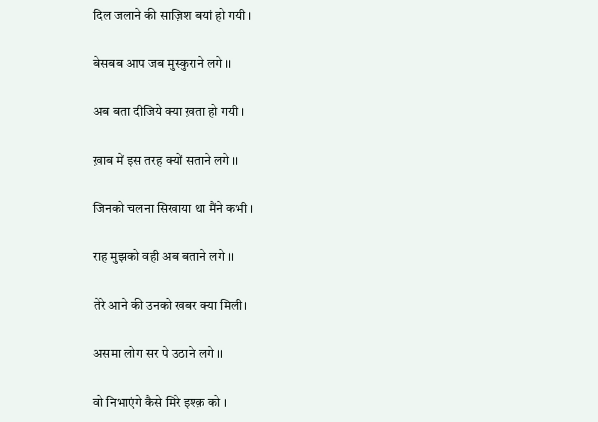दिल जलाने की साज़िश बयां हो गयी ।

बेसबब आप जब मुस्कुराने लगे ।।

अब बता दीजिये क्या ख़ता हो गयी ।

ख़ाब में इस तरह क्यों सताने लगे ।।

जिनको चलना सिखाया था मैंने कभी ।

राह मुझको वही अब बताने लगे ।।

तेरे आने की उनको खबर क्या मिली।

असमा लोग सर पे उठाने लगे ।।

वो निभाएंगे कैसे मिरे इश्क़ को ।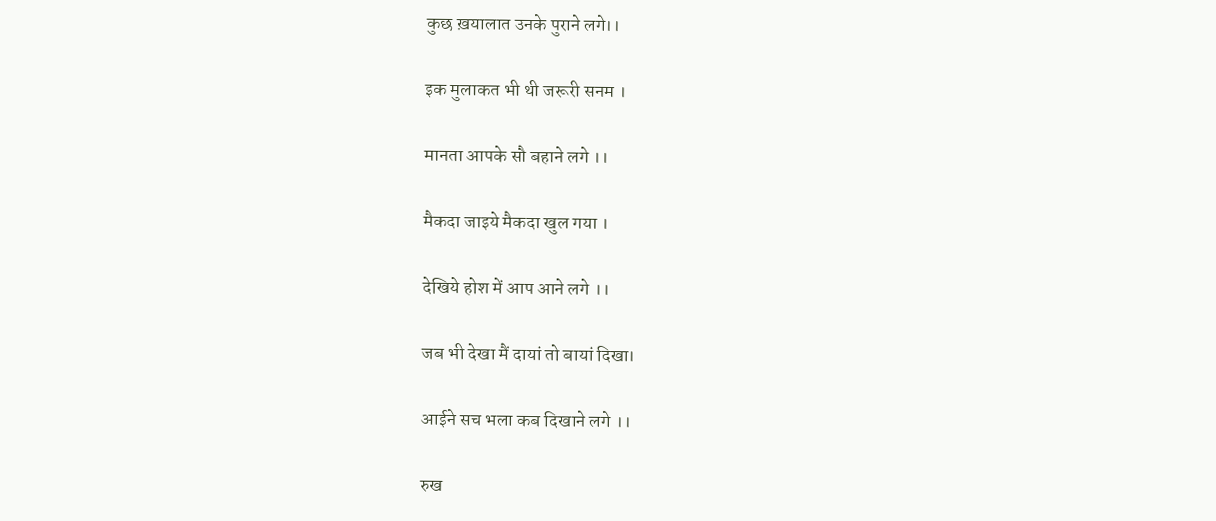कुछ ख़यालात उनके पुराने लगे।।

इक मुलाकत भी थी जरूरी सनम ।

मानता आपके सौ बहाने लगे ।।

मैकदा जाइये मैकदा खुल गया ।

देखिये होश में आप आने लगे ।।

जब भी देखा मैं दायां तो बायां दिखा।

आईने सच भला कब दिखाने लगे ।।

रुख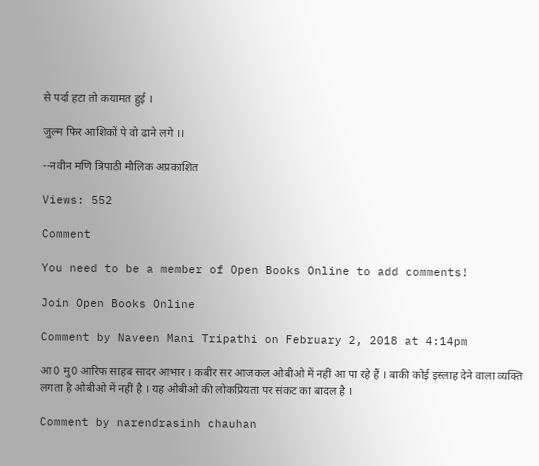से पर्दा हटा तो कयामत हुई ।

जुल्म फिर आशिकों पे वो ढाने लगे ।।

--नवीन मणि त्रिपाठी मौलिक अप्रकाशित

Views: 552

Comment

You need to be a member of Open Books Online to add comments!

Join Open Books Online

Comment by Naveen Mani Tripathi on February 2, 2018 at 4:14pm

आ0 मु0 आरिफ साहब सादर आभार । कबीर सर आजकल ओबीओ में नहीं आ पा रहे हैं । बाकी कोई इस्लाह देने वाला व्यक्ति लगता है ओबीओ में नहीं है । यह ओबीओ की लोकप्रियता पर संकट का बादल है ।

Comment by narendrasinh chauhan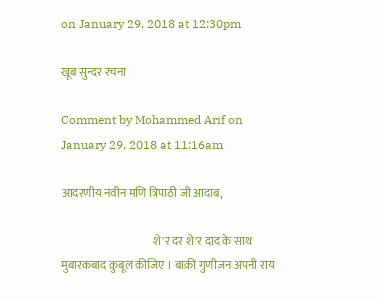on January 29, 2018 at 12:30pm

खूब सुन्दर रचना

Comment by Mohammed Arif on January 29, 2018 at 11:16am

आदरणीय नवीन मणि त्रिपाठी जी आदाब,

                                        शे'र दर शे'र दाद के साथ मुबारकबाद क़ुबूल कीजिए । बाक़ी गुणीजन अपनी राय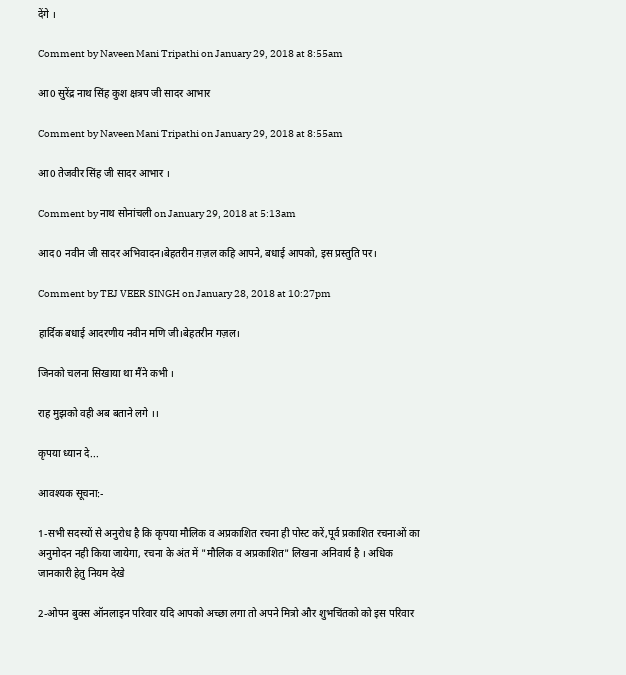देंगे ।

Comment by Naveen Mani Tripathi on January 29, 2018 at 8:55am

आ0 सुरेंद्र नाथ सिंह कुश क्षत्रप जी सादर आभार

Comment by Naveen Mani Tripathi on January 29, 2018 at 8:55am

आ0 तेजवीर सिंह जी सादर आभार ।

Comment by नाथ सोनांचली on January 29, 2018 at 5:13am

आद0 नवीन जी सादर अभिवादन।बेहतरीन ग़ज़ल कहि आपने, बधाई आपको, इस प्रस्तुति पर।

Comment by TEJ VEER SINGH on January 28, 2018 at 10:27pm

हार्दिक बधाई आदरणीय नवीन मणि जी।बेहतरीन गज़ल।

जिनको चलना सिखाया था मैंने कभी ।

राह मुझको वही अब बताने लगे ।।

कृपया ध्यान दे...

आवश्यक सूचना:-

1-सभी सदस्यों से अनुरोध है कि कृपया मौलिक व अप्रकाशित रचना ही पोस्ट करें,पूर्व प्रकाशित रचनाओं का अनुमोदन नही किया जायेगा, रचना के अंत में "मौलिक व अप्रकाशित" लिखना अनिवार्य है । अधिक जानकारी हेतु नियम देखे

2-ओपन बुक्स ऑनलाइन परिवार यदि आपको अच्छा लगा तो अपने मित्रो और शुभचिंतको को इस परिवार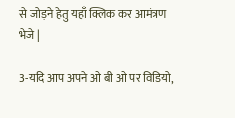से जोड़ने हेतु यहाँ क्लिक कर आमंत्रण भेजे |

3-यदि आप अपने ओ बी ओ पर विडियो,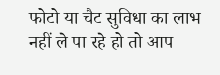फोटो या चैट सुविधा का लाभ नहीं ले पा रहे हो तो आप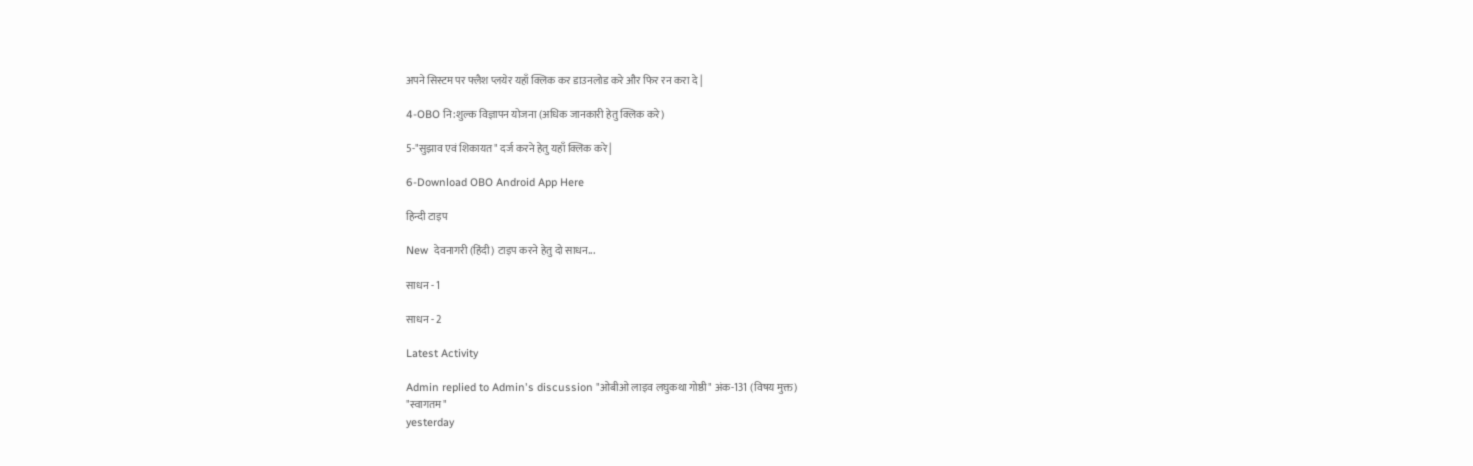अपने सिस्टम पर फ्लैश प्लयेर यहाँ क्लिक कर डाउनलोड करे और फिर रन करा दे |

4-OBO नि:शुल्क विज्ञापन योजना (अधिक जानकारी हेतु क्लिक करे)

5-"सुझाव एवं शिकायत" दर्ज करने हेतु यहाँ क्लिक करे |

6-Download OBO Android App Here

हिन्दी टाइप

New  देवनागरी (हिंदी) टाइप करने हेतु दो साधन...

साधन - 1

साधन - 2

Latest Activity

Admin replied to Admin's discussion "ओबीओ लाइव लघुकथा गोष्ठी" अंक-131 (विषय मुक्त)
"स्वागतम"
yesterday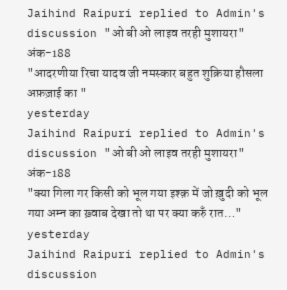Jaihind Raipuri replied to Admin's discussion "ओ बी ओ लाइव तरही मुशायरा" अंक-188
"आदरणीया रिचा यादव जी नमस्कार बहुत शुक्रिया हौसला अफ़ज़ाई का "
yesterday
Jaihind Raipuri replied to Admin's discussion "ओ बी ओ लाइव तरही मुशायरा" अंक-188
"क्या गिला गर किसी को भूल गया इश्क़ में जो ख़ुदी को भूल गया अम्न का ख़्वाब देखा तो था पर क्या करुँ रात…"
yesterday
Jaihind Raipuri replied to Admin's discussion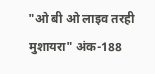"ओ बी ओ लाइव तरही मुशायरा" अंक-188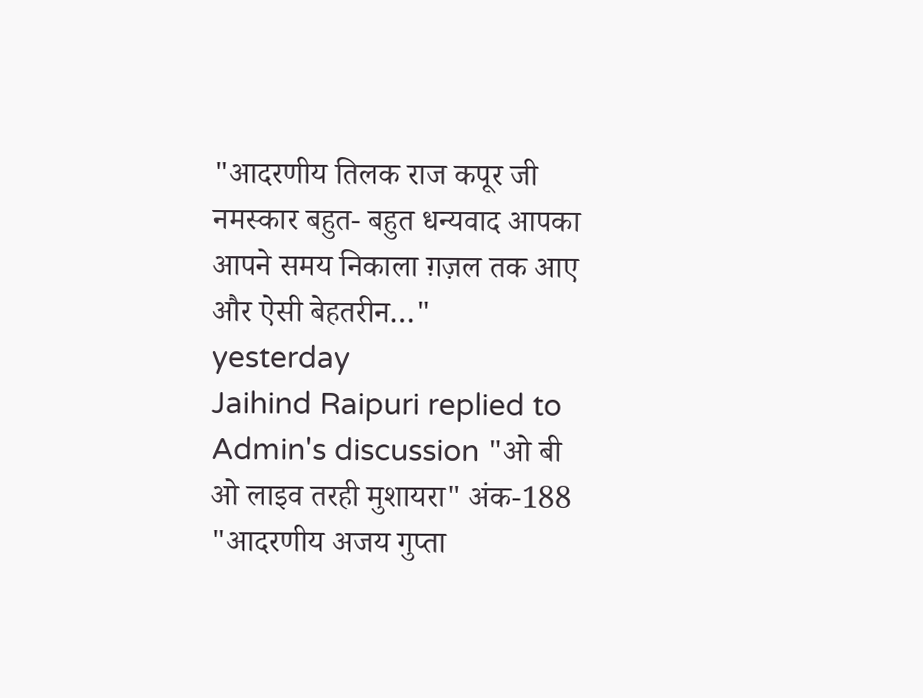"आदरणीय तिलक राज कपूर जी नमस्कार बहुत- बहुत धन्यवाद आपका आपने समय निकाला ग़ज़ल तक आए और ऐसी बेहतरीन…"
yesterday
Jaihind Raipuri replied to Admin's discussion "ओ बी ओ लाइव तरही मुशायरा" अंक-188
"आदरणीय अजय गुप्ता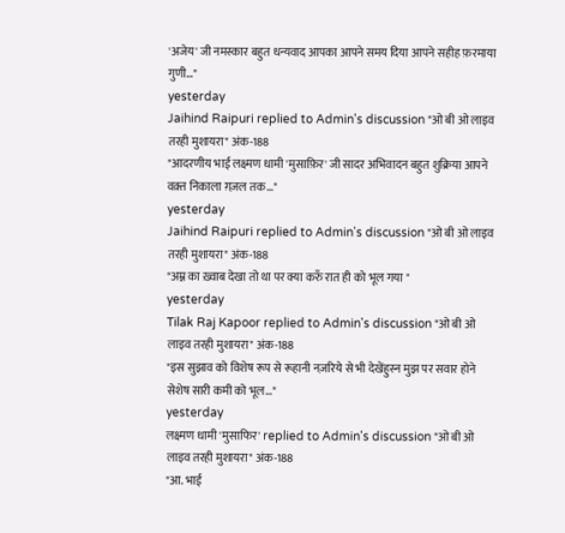'अजेय' जी नमस्कार बहुत धन्यवाद आपका आपने समय दिया आपने सहीह फ़रमाया गुणी…"
yesterday
Jaihind Raipuri replied to Admin's discussion "ओ बी ओ लाइव तरही मुशायरा" अंक-188
"आदरणीय भाई लक्ष्मण धामी 'मुसाफ़िर' जी सादर अभिवादन बहुत शुक्रिया आपने वक़्त निकाला ग़ज़ल तक…"
yesterday
Jaihind Raipuri replied to Admin's discussion "ओ बी ओ लाइव तरही मुशायरा" अंक-188
"अम्न का ख़्वाब देखा तो था पर क्या करुँ रात ही को भूल गया "
yesterday
Tilak Raj Kapoor replied to Admin's discussion "ओ बी ओ लाइव तरही मुशायरा" अंक-188
"इस सुझाव को विशेष रूप से रूहानी नज़रिये से भी देखेंहुस्न मुझ पर सवार होने सेशेष सारी कमी को भूल…"
yesterday
लक्ष्मण धामी 'मुसाफिर' replied to Admin's discussion "ओ बी ओ लाइव तरही मुशायरा" अंक-188
"आ. भाई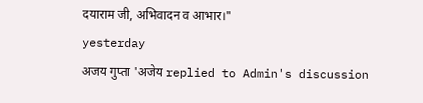दयाराम जी, अभिवादन व आभार।"
yesterday
अजय गुप्ता 'अजेय replied to Admin's discussion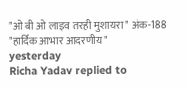"ओ बी ओ लाइव तरही मुशायरा" अंक-188
"हार्दिक आभार आदरणीय "
yesterday
Richa Yadav replied to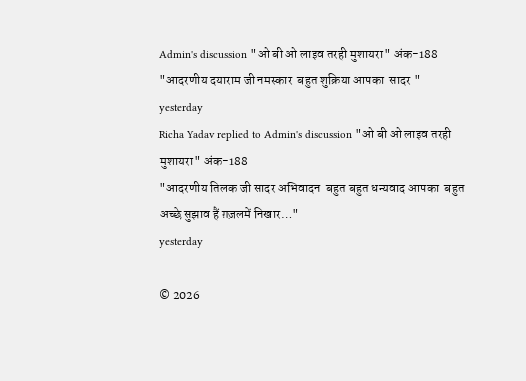Admin's discussion "ओ बी ओ लाइव तरही मुशायरा" अंक-188
"आदरणीय दयाराम जी नमस्कार  बहुत शुक्रिया आपका  सादर "
yesterday
Richa Yadav replied to Admin's discussion "ओ बी ओ लाइव तरही मुशायरा" अंक-188
"आदरणीय तिलक जी सादर अभिवादन  बहुत बहुत धन्यवाद आपका  बहुत अच्छे सुझाव हैं ग़ज़लमें निखार…"
yesterday

© 2026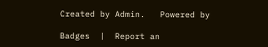Created by Admin.   Powered by

Badges  |  Report an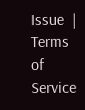Issue  |  Terms of Service